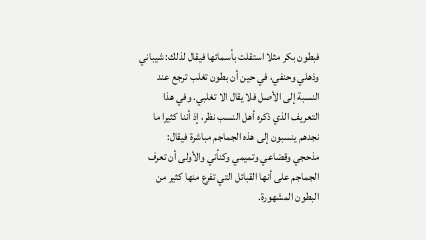فبطون بكر مثلا استقلت بأسمائها فيقال لذلك: شيباني وذهلي وحنفي، في حين أن بطون تغلب ترجع عند النسبة إلى الأصل فلا يقال الا تغلبي. وفي هذا التعريف الذي ذكره أهل النسب نظر، إذ أننا كثيرا ما نجدهم ينسبون إلى هذه الجماجم مباشرة فيقال:
مذحجي وقضاعي وتميمي وكنأني والأولى أن تعرف الجماجم على أنها القبائل التي تفرع منها كثير من البطون المشهورة.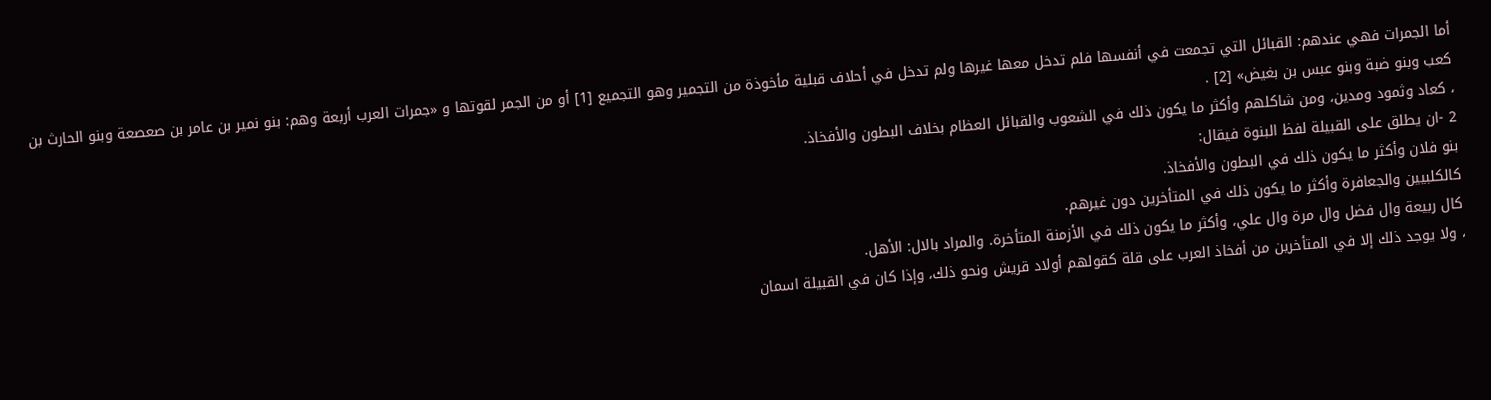أما الجمرات فهي عندهم: القبائل التي تجمعت في أنفسها فلم تدخل معها غيرها ولم تدخل في أحلاف قبلية مأخوذة من التجمير وهو التجميع [1] أو من الجمر لقوتها و «جمرات العرب أربعة وهم: بنو نمير بن عامر بن صعصعة وبنو الحارث بن كعب وبنو ضبة وبنو عبس بن بغيض» [2] .
، كعاد وثمود ومدين، ومن شاكلهم وأكثر ما يكون ذلك في الشعوب والقبائل العظام بخلاف البطون والأفخاذ.
2 -ان يطلق على القبيلة لفظ البنوة فيقال:
بنو فلان وأكثر ما يكون ذلك في البطون والأفخاذ.
كالكلبيين والجعافرة وأكثر ما يكون ذلك في المتأخرين دون غيرهم.
كال ربيعة وال فضل وال مرة وال علي، وأكثر ما يكون ذلك في الأزمنة المتأخرة. والمراد بالال: الأهل.
، ولا يوجد ذلك إلا في المتأخرين من أفخاذ العرب على قلة كقولهم أولاد قريش ونحو ذلك، وإذا كان في القبيلة اسمان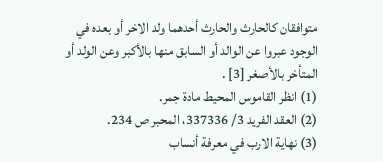متوافقان كالحارث والحارث أحدهما ولد الاخر أو بعده في الوجود عبروا عن الوالد أو السابق منها بالأكبر وعن الولد أو المتأخر بالأصغر [3] .
(1) انظر القاموس المحيط مادة جمر.
(2) العقد الفريد 3/ 337336، المحبر ص 234.
(3) نهاية الارب في معرفة أنساب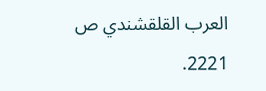العرب القلقشندي ص 2221.